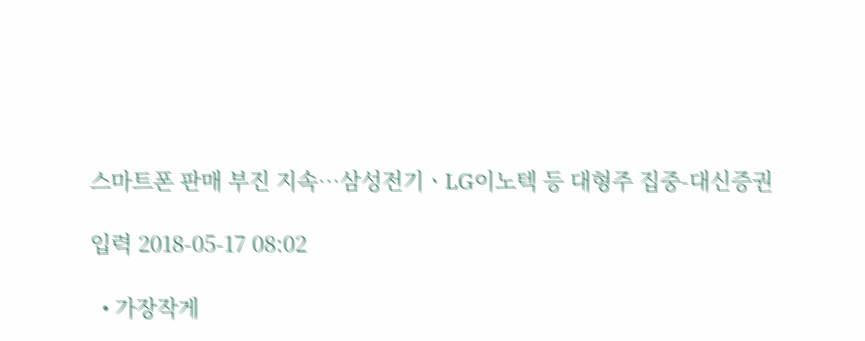스마트폰 판매 부진 지속…삼성전기ㆍLG이노텍 등 대형주 집중-대신증권

입력 2018-05-17 08:02

  • 가장작게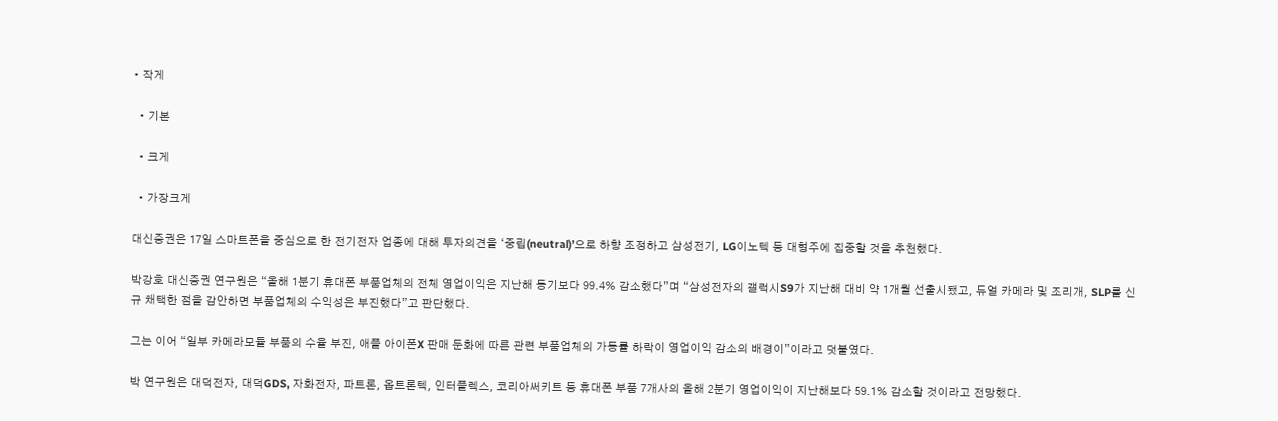• 작게

  • 기본

  • 크게

  • 가장크게

대신증권은 17일 스마트폰을 중심으로 한 전기전자 업종에 대해 투자의견을 ‘중립(neutral)’으로 하향 조정하고 삼성전기, LG이노텍 등 대형주에 집중할 것을 추천했다.

박강호 대신증권 연구원은 “올해 1분기 휴대폰 부품업체의 전체 영업이익은 지난해 동기보다 99.4% 감소했다”며 “삼성전자의 갤럭시S9가 지난해 대비 약 1개월 선출시됐고, 듀얼 카메라 및 조리개, SLP를 신규 채택한 점을 감안하면 부품업체의 수익성은 부진했다”고 판단했다.

그는 이어 “일부 카메라모듈 부품의 수율 부진, 애플 아이폰X 판매 둔화에 따른 관련 부품업체의 가동률 하락이 영업이익 감소의 배경이”이라고 덧붙였다.

박 연구원은 대덕전자, 대덕GDS, 자화전자, 파트론, 옵트론텍, 인터플렉스, 코리아써키트 등 휴대폰 부품 7개사의 올해 2분기 영업이익이 지난해보다 59.1% 감소할 것이라고 전망했다.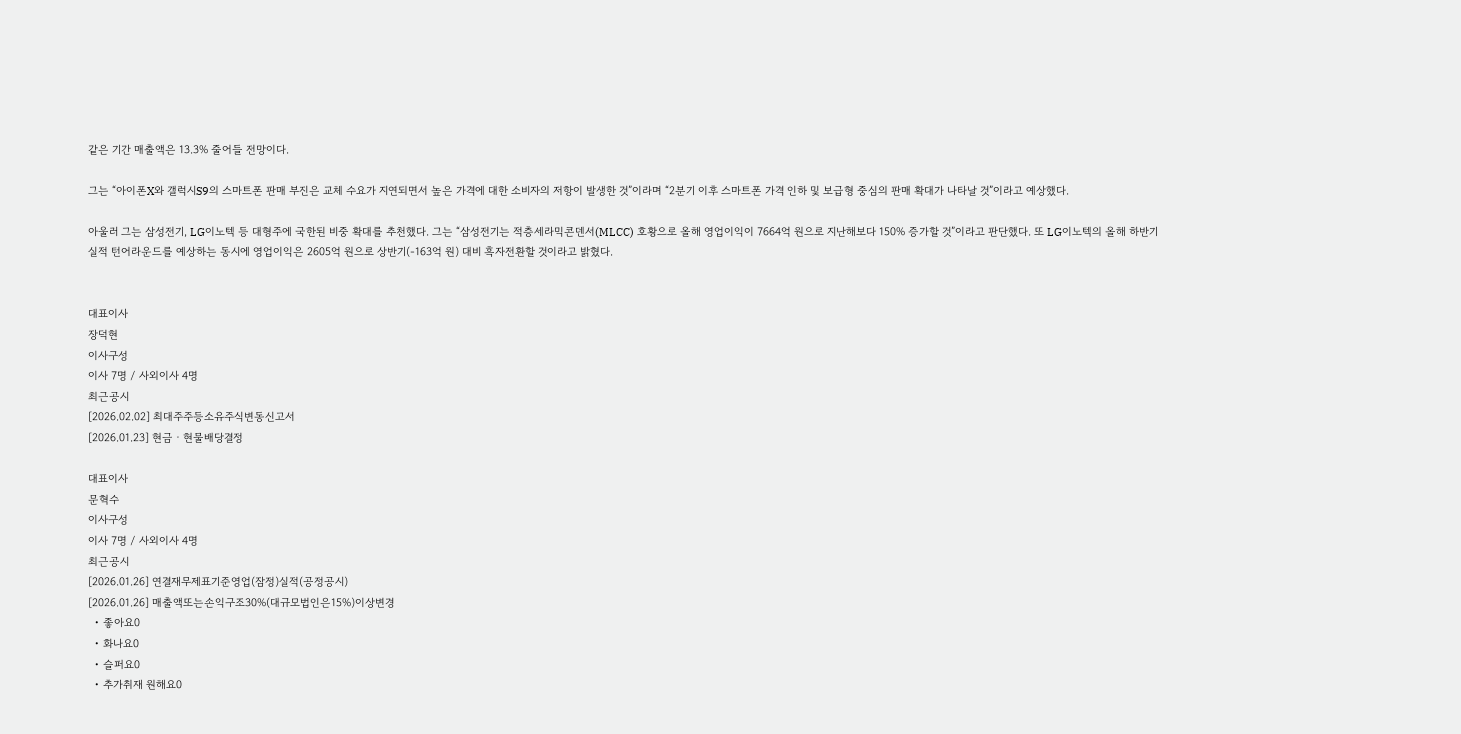같은 기간 매출액은 13.3% 줄어들 전망이다.

그는 “아이폰X와 갤럭시S9의 스마트폰 판매 부진은 교체 수요가 지연되면서 높은 가격에 대한 소비자의 저항이 발생한 것”이라며 “2분기 이후 스마트폰 가격 인하 및 보급형 중심의 판매 확대가 나타날 것”이라고 예상했다.

아울러 그는 삼성전기, LG이노텍 등 대형주에 국한된 비중 확대를 추천했다. 그는 “삼성전기는 적층세라믹콘덴서(MLCC) 호황으로 올해 영업이익이 7664억 원으로 지난해보다 150% 증가할 것”이라고 판단했다. 또 LG이노텍의 올해 하반기 실적 턴어라운드를 예상하는 동시에 영업이익은 2605억 원으로 상반기(-163억 원) 대비 흑자전환할 것이라고 밝혔다.


대표이사
장덕현
이사구성
이사 7명 / 사외이사 4명
최근공시
[2026.02.02] 최대주주등소유주식변동신고서
[2026.01.23] 현금ㆍ현물배당결정

대표이사
문혁수
이사구성
이사 7명 / 사외이사 4명
최근공시
[2026.01.26] 연결재무제표기준영업(잠정)실적(공정공시)
[2026.01.26] 매출액또는손익구조30%(대규모법인은15%)이상변경
  • 좋아요0
  • 화나요0
  • 슬퍼요0
  • 추가취재 원해요0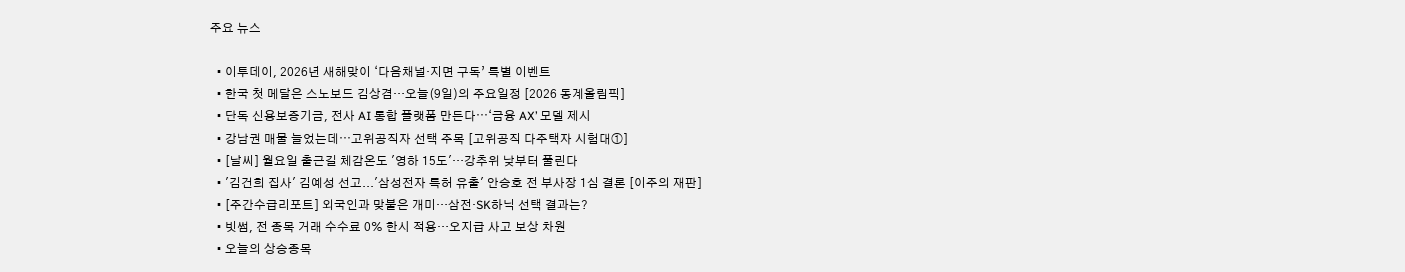주요 뉴스

  • 이투데이, 2026년 새해맞이 ‘다음채널·지면 구독’ 특별 이벤트
  • 한국 첫 메달은 스노보드 김상겸…오늘(9일)의 주요일정 [2026 동계올림픽]
  • 단독 신용보증기금, 전사 AI 통합 플랫폼 만든다⋯‘금융 AX’ 모델 제시
  • 강남권 매물 늘었는데⋯고위공직자 선택 주목 [고위공직 다주택자 시험대①]
  • [날씨] 월요일 출근길 체감온도 '영하 15도'…강추위 낮부터 풀린다
  • '김건희 집사' 김예성 선고...'삼성전자 특허 유출' 안승호 전 부사장 1심 결론 [이주의 재판]
  • [주간수급리포트] 외국인과 맞붙은 개미…삼전·SK하닉 선택 결과는?
  • 빗썸, 전 종목 거래 수수료 0% 한시 적용…오지급 사고 보상 차원
  • 오늘의 상승종목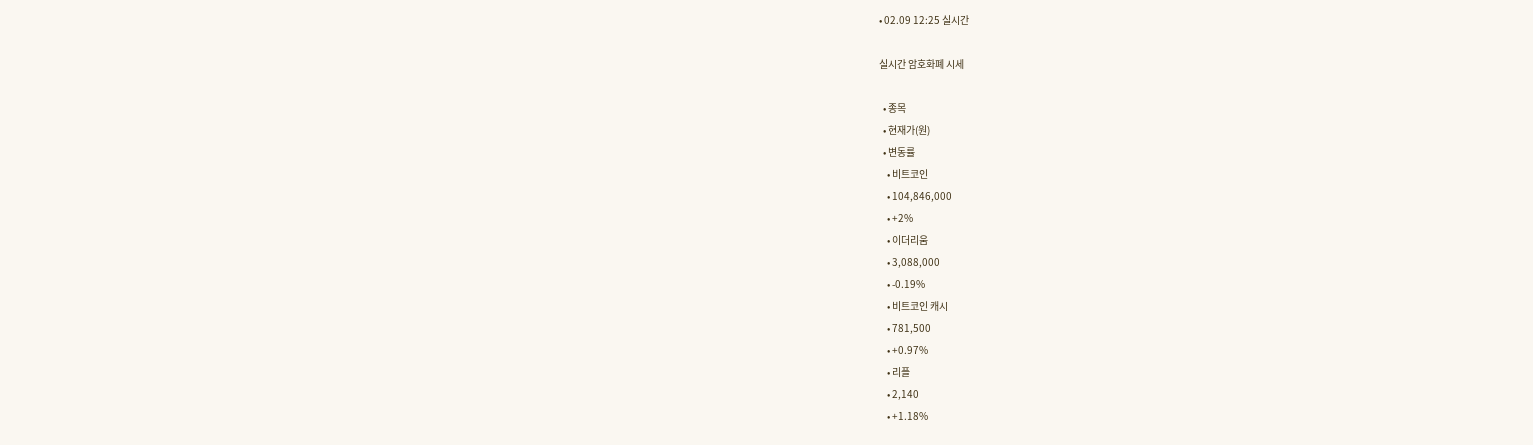• 02.09 12:25 실시간

실시간 암호화폐 시세

  • 종목
  • 현재가(원)
  • 변동률
    • 비트코인
    • 104,846,000
    • +2%
    • 이더리움
    • 3,088,000
    • -0.19%
    • 비트코인 캐시
    • 781,500
    • +0.97%
    • 리플
    • 2,140
    • +1.18%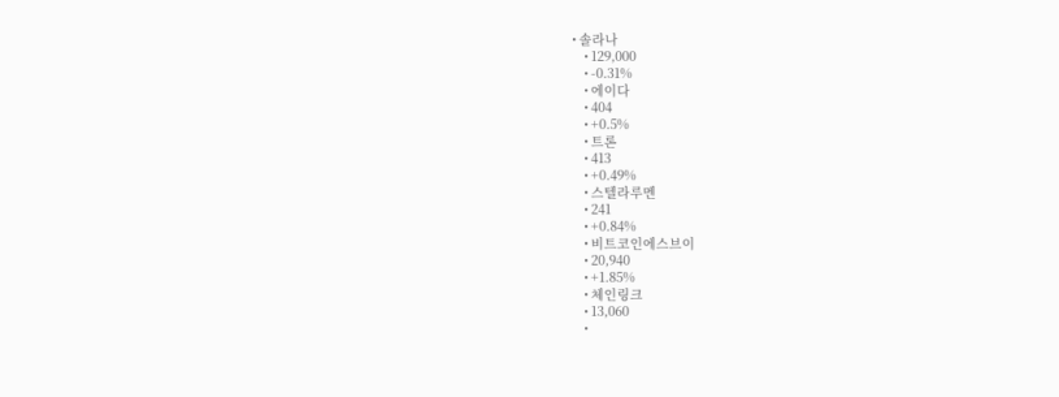• 솔라나
    • 129,000
    • -0.31%
    • 에이다
    • 404
    • +0.5%
    • 트론
    • 413
    • +0.49%
    • 스텔라루멘
    • 241
    • +0.84%
    • 비트코인에스브이
    • 20,940
    • +1.85%
    • 체인링크
    • 13,060
    •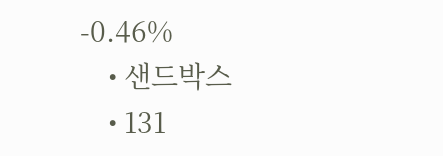-0.46%
    • 샌드박스
    • 131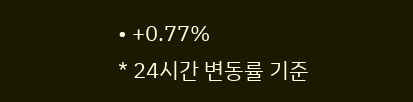• +0.77%
* 24시간 변동률 기준